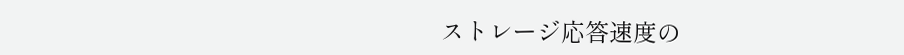ストレージ応答速度の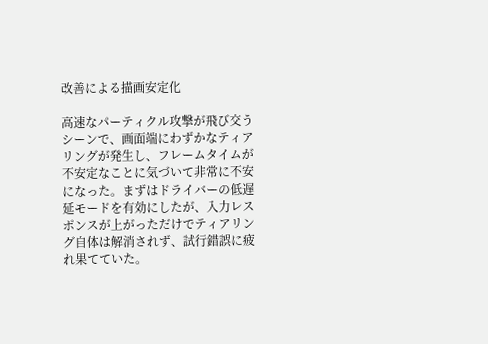改善による描画安定化

高速なパーティクル攻撃が飛び交うシーンで、画面端にわずかなティアリングが発生し、フレームタイムが不安定なことに気づいて非常に不安になった。まずはドライバーの低遅延モードを有効にしたが、入力レスポンスが上がっただけでティアリング自体は解消されず、試行錯誤に疲れ果てていた。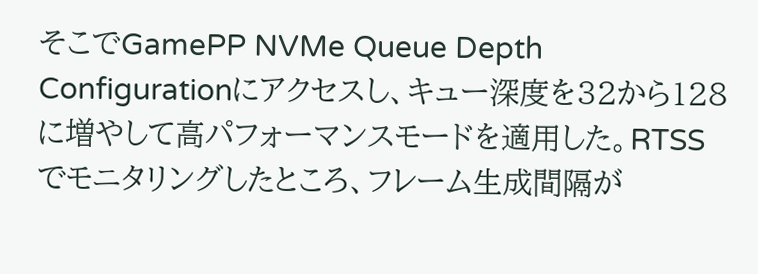そこでGamePP NVMe Queue Depth Configurationにアクセスし、キュー深度を32から128に増やして高パフォーマンスモードを適用した。RTSSでモニタリングしたところ、フレーム生成間隔が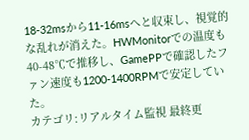18-32msから11-16msへと収束し、視覚的な乱れが消えた。HWMonitorでの温度も40-48℃で推移し、GamePPで確認したファン速度も1200-1400RPMで安定していた。
カテゴリ:リアルタイム監視 最終更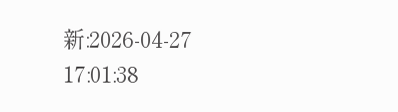新:2026-04-27 17:01:38